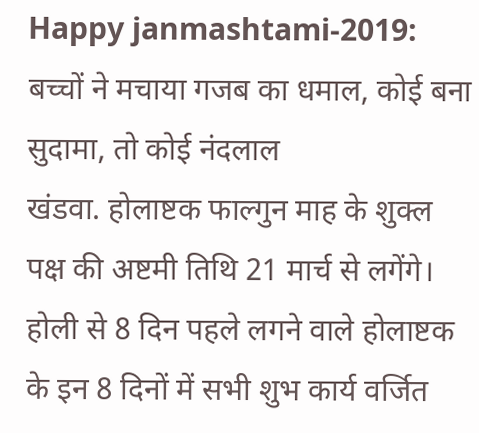Happy janmashtami-2019: बच्चों ने मचाया गजब का धमाल, कोई बना सुदामा, तो कोई नंदलाल
खंडवा. होलाष्टक फाल्गुन माह के शुक्ल पक्ष की अष्टमी तिथि 21 मार्च से लगेंगे। होली से 8 दिन पहले लगने वाले होलाष्टक के इन 8 दिनों में सभी शुभ कार्य वर्जित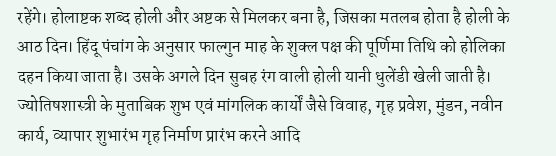रहेंगे। होलाष्टक शब्द होली और अष्टक से मिलकर बना है, जिसका मतलब होता है होली के आठ दिन। हिंदू पंचांग के अनुसार फाल्गुन माह के शुक्ल पक्ष की पूर्णिमा तिथि को होलिका दहन किया जाता है। उसके अगले दिन सुबह रंग वाली होली यानी धुलेंडी खेली जाती है।
ज्योतिषशास्त्री के मुताबिक शुभ एवं मांगलिक कार्यों जैसे विवाह, गृह प्रवेश, मुंडन, नवीन कार्य, व्यापार शुभारंभ गृह निर्माण प्रारंभ करने आदि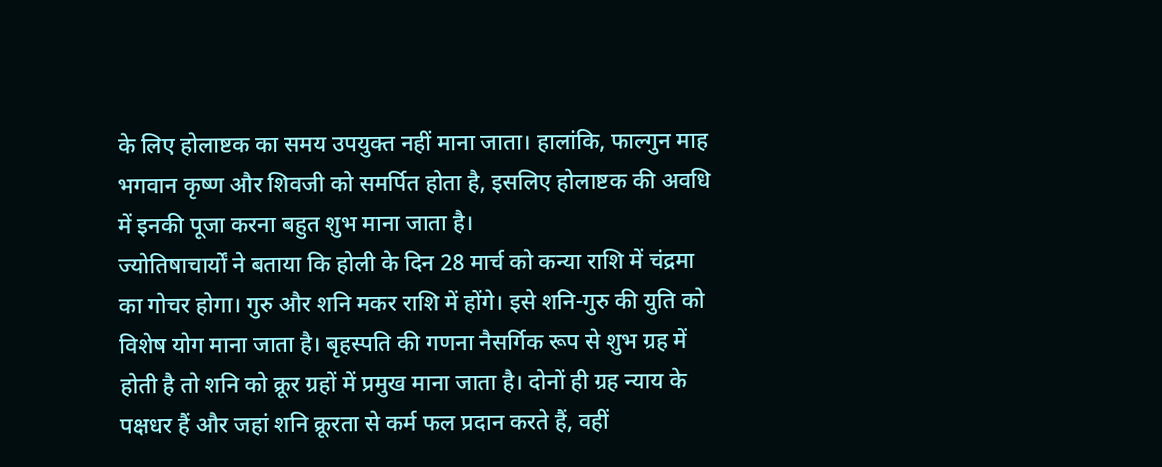के लिए होलाष्टक का समय उपयुक्त नहीं माना जाता। हालांकि, फाल्गुन माह भगवान कृष्ण और शिवजी को समर्पित होता है, इसलिए होलाष्टक की अवधि में इनकी पूजा करना बहुत शुभ माना जाता है।
ज्योतिषाचार्यों ने बताया कि होली के दिन 28 मार्च को कन्या राशि में चंद्रमा का गोचर होगा। गुरु और शनि मकर राशि में होंगे। इसे शनि-गुरु की युति को विशेष योग माना जाता है। बृहस्पति की गणना नैसर्गिक रूप से शुभ ग्रह में होती है तो शनि को क्रूर ग्रहों में प्रमुख माना जाता है। दोनों ही ग्रह न्याय के पक्षधर हैं और जहां शनि क्रूरता से कर्म फल प्रदान करते हैं, वहीं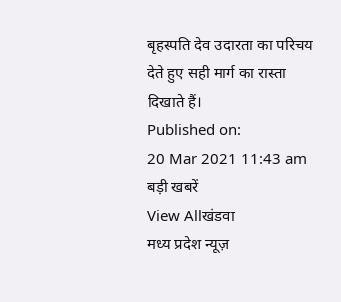बृहस्पति देव उदारता का परिचय देते हुए सही मार्ग का रास्ता दिखाते हैं।
Published on:
20 Mar 2021 11:43 am
बड़ी खबरें
View Allखंडवा
मध्य प्रदेश न्यूज़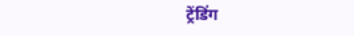ट्रेंडिंग